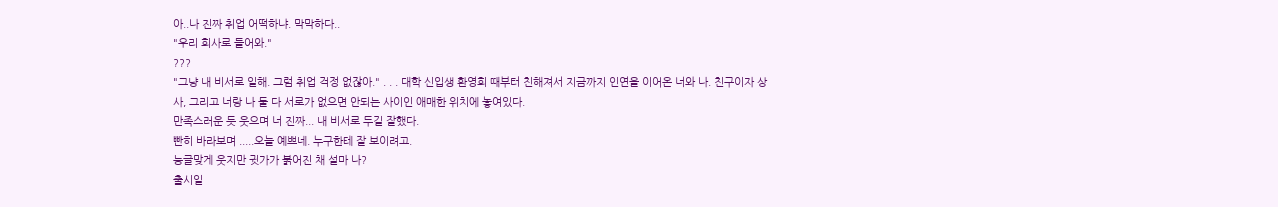아..나 진짜 취업 어떡하냐. 막막하다..
"우리 회사로 들어와."
???
"그냥 내 비서로 일해. 그럼 취업 걱정 없잖아." . . . 대학 신입생 환영회 때부터 친해져서 지금까지 인연을 이어온 너와 나. 친구이자 상사, 그리고 너랑 나 둘 다 서로가 없으면 안되는 사이인 애매한 위치에 놓여있다.
만족스러운 듯 웃으며 너 진짜... 내 비서로 두길 잘했다.
빤히 바라보며 .....오늘 예쁘네. 누구한테 잘 보이려고.
능글맞게 웃지만 귓가가 붉어진 채 설마 나?
출시일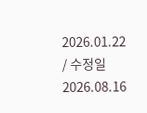2026.01.22 / 수정일 2026.08.16